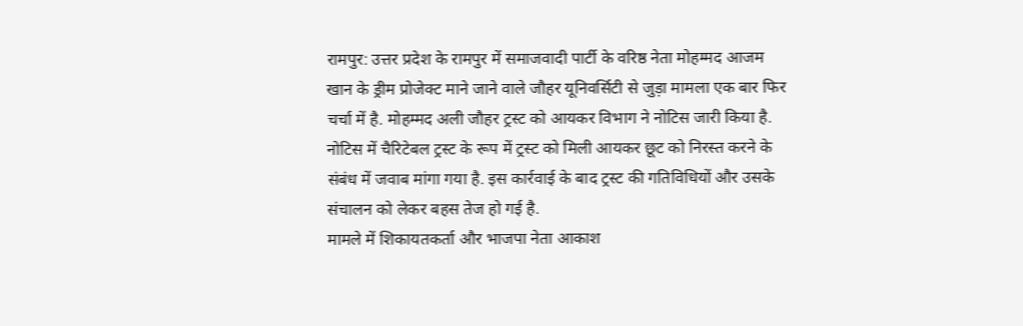रामपुर: उत्तर प्रदेश के रामपुर में समाजवादी पार्टी के वरिष्ठ नेता मोहम्मद आजम खान के ड्रीम प्रोजेक्ट माने जाने वाले जौहर यूनिवर्सिटी से जुड़ा मामला एक बार फिर चर्चा में है. मोहम्मद अली जौहर ट्रस्ट को आयकर विभाग ने नोटिस जारी किया है. नोटिस में चैरिटेबल ट्रस्ट के रूप में ट्रस्ट को मिली आयकर छूट को निरस्त करने के संबंध में जवाब मांगा गया है. इस कार्रवाई के बाद ट्रस्ट की गतिविधियों और उसके संचालन को लेकर बहस तेज हो गई है.
मामले में शिकायतकर्ता और भाजपा नेता आकाश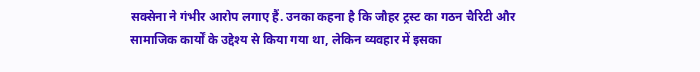सक्सेना ने गंभीर आरोप लगाए हैं. उनका कहना है कि जौहर ट्रस्ट का गठन चैरिटी और सामाजिक कार्यों के उद्देश्य से किया गया था, लेकिन व्यवहार में इसका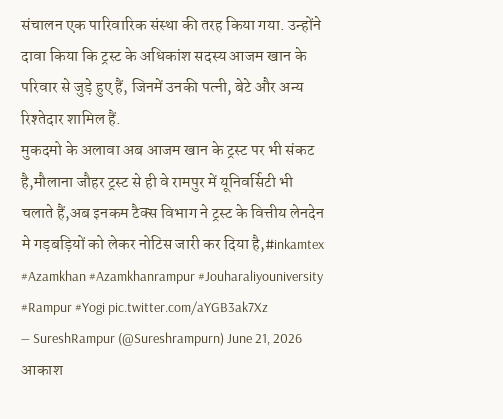संचालन एक पारिवारिक संस्था की तरह किया गया. उन्होंने दावा किया कि ट्रस्ट के अधिकांश सदस्य आजम खान के परिवार से जुड़े हुए हैं, जिनमें उनकी पत्नी, बेटे और अन्य रिश्तेदार शामिल हैं.
मुकदमो के अलावा अब आजम खान के ट्रस्ट पर भी संकट है,मौलाना जौहर ट्रस्ट से ही वे रामपुर में यूनिवर्सिटी भी चलाते हैं,अब इनकम टैक्स विभाग ने ट्रस्ट के वित्तीय लेनदेन मे गड़बड़ियों को लेकर नोटिस जारी कर दिया है,#inkamtex #Azamkhan #Azamkhanrampur #Jouharaliyouniversity #Rampur #Yogi pic.twitter.com/aYGB3ak7Xz
— SureshRampur (@Sureshrampurn) June 21, 2026
आकाश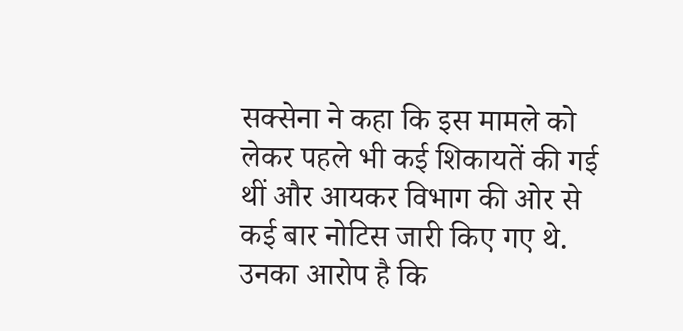सक्सेना ने कहा कि इस मामले को लेकर पहले भी कई शिकायतें की गई थीं और आयकर विभाग की ओर से कई बार नोटिस जारी किए गए थे. उनका आरोप है कि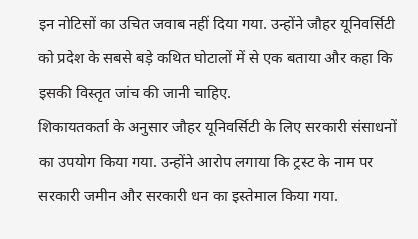इन नोटिसों का उचित जवाब नहीं दिया गया. उन्होंने जौहर यूनिवर्सिटी को प्रदेश के सबसे बड़े कथित घोटालों में से एक बताया और कहा कि इसकी विस्तृत जांच की जानी चाहिए.
शिकायतकर्ता के अनुसार जौहर यूनिवर्सिटी के लिए सरकारी संसाधनों का उपयोग किया गया. उन्होंने आरोप लगाया कि ट्रस्ट के नाम पर सरकारी जमीन और सरकारी धन का इस्तेमाल किया गया.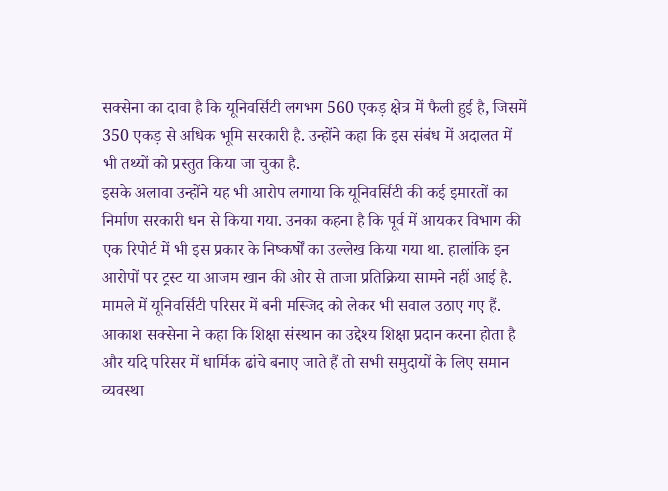सक्सेना का दावा है कि यूनिवर्सिटी लगभग 560 एकड़ क्षेत्र में फैली हुई है, जिसमें 350 एकड़ से अधिक भूमि सरकारी है. उन्होंने कहा कि इस संबंध में अदालत में भी तथ्यों को प्रस्तुत किया जा चुका है.
इसके अलावा उन्होंने यह भी आरोप लगाया कि यूनिवर्सिटी की कई इमारतों का निर्माण सरकारी धन से किया गया. उनका कहना है कि पूर्व में आयकर विभाग की एक रिपोर्ट में भी इस प्रकार के निष्कर्षों का उल्लेख किया गया था. हालांकि इन आरोपों पर ट्रस्ट या आजम खान की ओर से ताजा प्रतिक्रिया सामने नहीं आई है.
मामले में यूनिवर्सिटी परिसर में बनी मस्जिद को लेकर भी सवाल उठाए गए हैं. आकाश सक्सेना ने कहा कि शिक्षा संस्थान का उद्देश्य शिक्षा प्रदान करना होता है और यदि परिसर में धार्मिक ढांचे बनाए जाते हैं तो सभी समुदायों के लिए समान व्यवस्था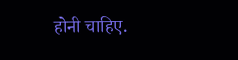होनी चाहिए.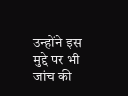उन्होंने इस मुद्दे पर भी जांच की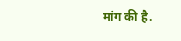मांग की है.